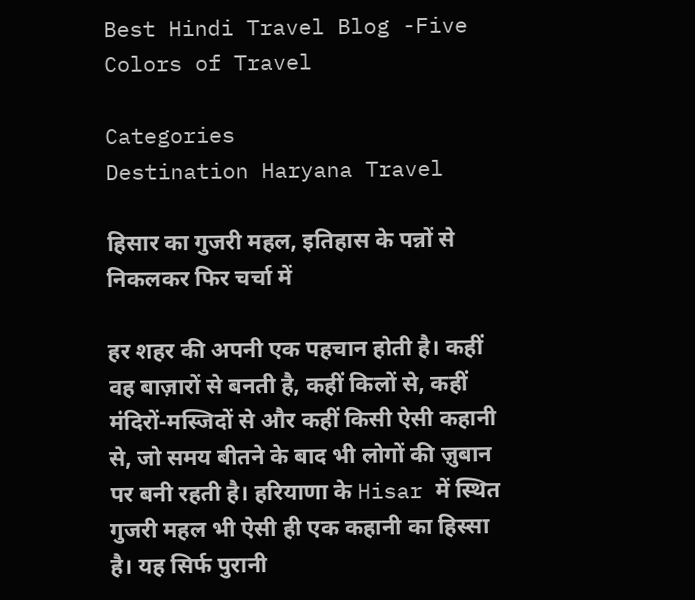Best Hindi Travel Blog -Five Colors of Travel

Categories
Destination Haryana Travel

हिसार का गुजरी महल, इतिहास के पन्नों से निकलकर फिर चर्चा में

हर शहर की अपनी एक पहचान होती है। कहीं वह बाज़ारों से बनती है, कहीं किलों से, कहीं मंदिरों-मस्जिदों से और कहीं किसी ऐसी कहानी से, जो समय बीतने के बाद भी लोगों की ज़ुबान पर बनी रहती है। हरियाणा के Hisar में स्थित गुजरी महल भी ऐसी ही एक कहानी का हिस्सा है। यह सिर्फ पुरानी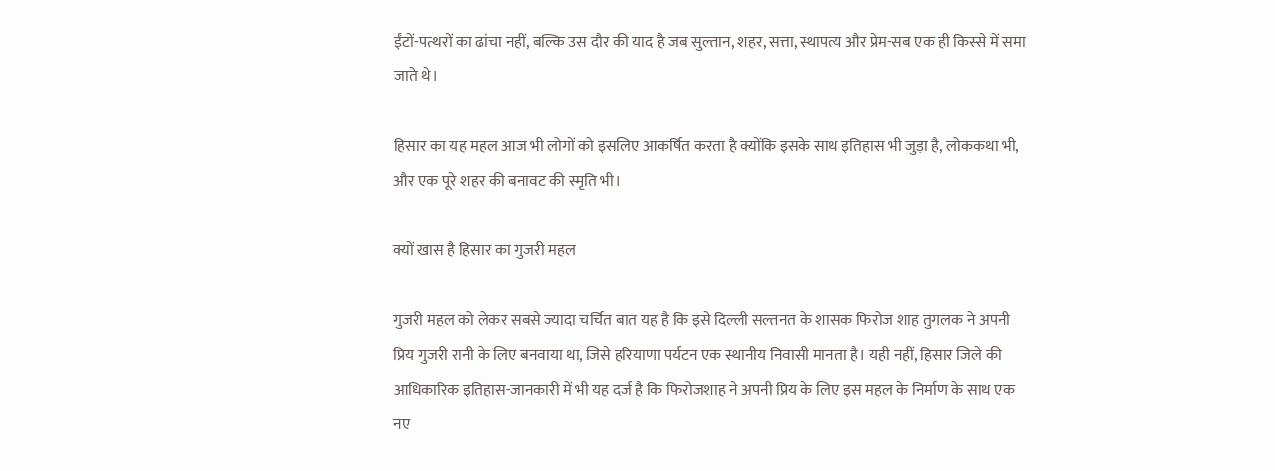ईंटों-पत्थरों का ढांचा नहीं, बल्कि उस दौर की याद है जब सुल्तान, शहर, सत्ता, स्थापत्य और प्रेम-सब एक ही किस्से में समा जाते थे।

हिसार का यह महल आज भी लोगों को इसलिए आकर्षित करता है क्योंकि इसके साथ इतिहास भी जुड़ा है, लोककथा भी, और एक पूरे शहर की बनावट की स्मृति भी।

क्यों खास है हिसार का गुजरी महल

गुजरी महल को लेकर सबसे ज्यादा चर्चित बात यह है कि इसे दिल्ली सल्तनत के शासक फिरोज शाह तुगलक ने अपनी प्रिय गुजरी रानी के लिए बनवाया था, जिसे हरियाणा पर्यटन एक स्थानीय निवासी मानता है। यही नहीं, हिसार जिले की आधिकारिक इतिहास-जानकारी में भी यह दर्ज है कि फिरोजशाह ने अपनी प्रिय के लिए इस महल के निर्माण के साथ एक नए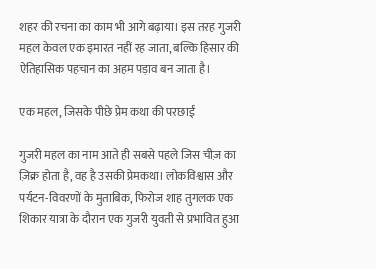शहर की रचना का काम भी आगे बढ़ाया। इस तरह गुजरी महल केवल एक इमारत नहीं रह जाता, बल्कि हिसार की ऐतिहासिक पहचान का अहम पड़ाव बन जाता है।

एक महल, जिसके पीछे प्रेम कथा की परछाईं

गुजरी महल का नाम आते ही सबसे पहले जिस चीज़ का ज़िक्र होता है, वह है उसकी प्रेमकथा। लोकविश्वास और पर्यटन-विवरणों के मुताबिक, फिरोज शाह तुगलक एक शिकार यात्रा के दौरान एक गुजरी युवती से प्रभावित हुआ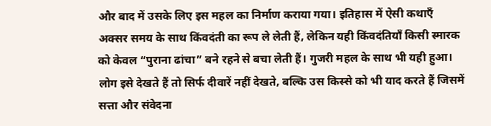और बाद में उसके लिए इस महल का निर्माण कराया गया। इतिहास में ऐसी कथाएँ अक्सर समय के साथ किंवदंती का रूप ले लेती हैं, लेकिन यही किंवदंतियाँ किसी स्मारक को केवल “पुराना ढांचा” बने रहने से बचा लेती हैं। गुजरी महल के साथ भी यही हुआ। लोग इसे देखते हैं तो सिर्फ दीवारें नहीं देखते, बल्कि उस किस्से को भी याद करते हैं जिसमें सत्ता और संवेदना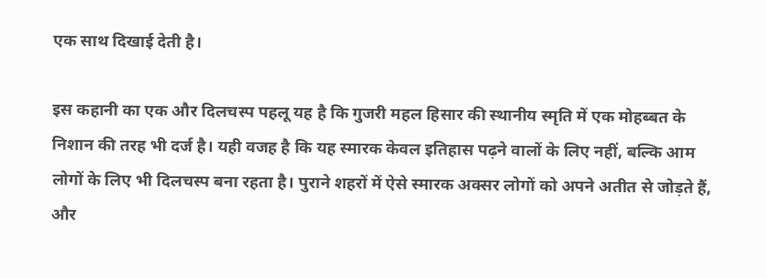एक साथ दिखाई देती है।

इस कहानी का एक और दिलचस्प पहलू यह है कि गुजरी महल हिसार की स्थानीय स्मृति में एक मोहब्बत के निशान की तरह भी दर्ज है। यही वजह है कि यह स्मारक केवल इतिहास पढ़ने वालों के लिए नहीं, बल्कि आम लोगों के लिए भी दिलचस्प बना रहता है। पुराने शहरों में ऐसे स्मारक अक्सर लोगों को अपने अतीत से जोड़ते हैं, और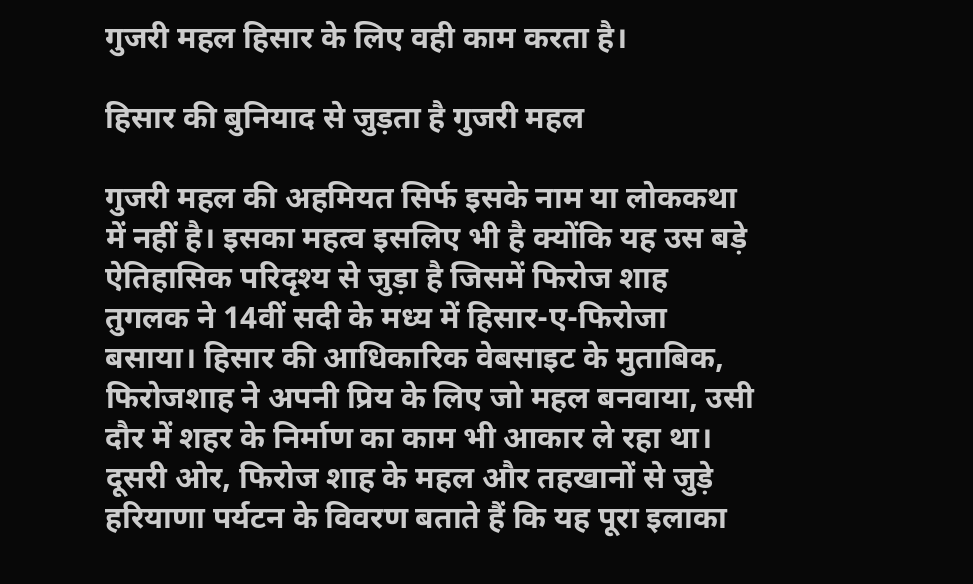गुजरी महल हिसार के लिए वही काम करता है।

हिसार की बुनियाद से जुड़ता है गुजरी महल

गुजरी महल की अहमियत सिर्फ इसके नाम या लोककथा में नहीं है। इसका महत्व इसलिए भी है क्योंकि यह उस बड़े ऐतिहासिक परिदृश्य से जुड़ा है जिसमें फिरोज शाह तुगलक ने 14वीं सदी के मध्य में हिसार-ए-फिरोजा बसाया। हिसार की आधिकारिक वेबसाइट के मुताबिक, फिरोजशाह ने अपनी प्रिय के लिए जो महल बनवाया, उसी दौर में शहर के निर्माण का काम भी आकार ले रहा था। दूसरी ओर, फिरोज शाह के महल और तहखानों से जुड़े हरियाणा पर्यटन के विवरण बताते हैं कि यह पूरा इलाका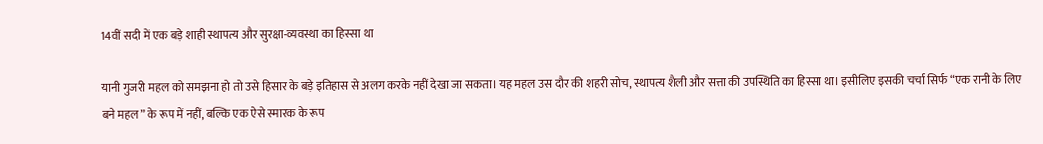14वीं सदी में एक बड़े शाही स्थापत्य और सुरक्षा-व्यवस्था का हिस्सा था

यानी गुजरी महल को समझना हो तो उसे हिसार के बड़े इतिहास से अलग करके नहीं देखा जा सकता। यह महल उस दौर की शहरी सोच, स्थापत्य शैली और सत्ता की उपस्थिति का हिस्सा था। इसीलिए इसकी चर्चा सिर्फ “एक रानी के लिए बने महल” के रूप में नहीं, बल्कि एक ऐसे स्मारक के रूप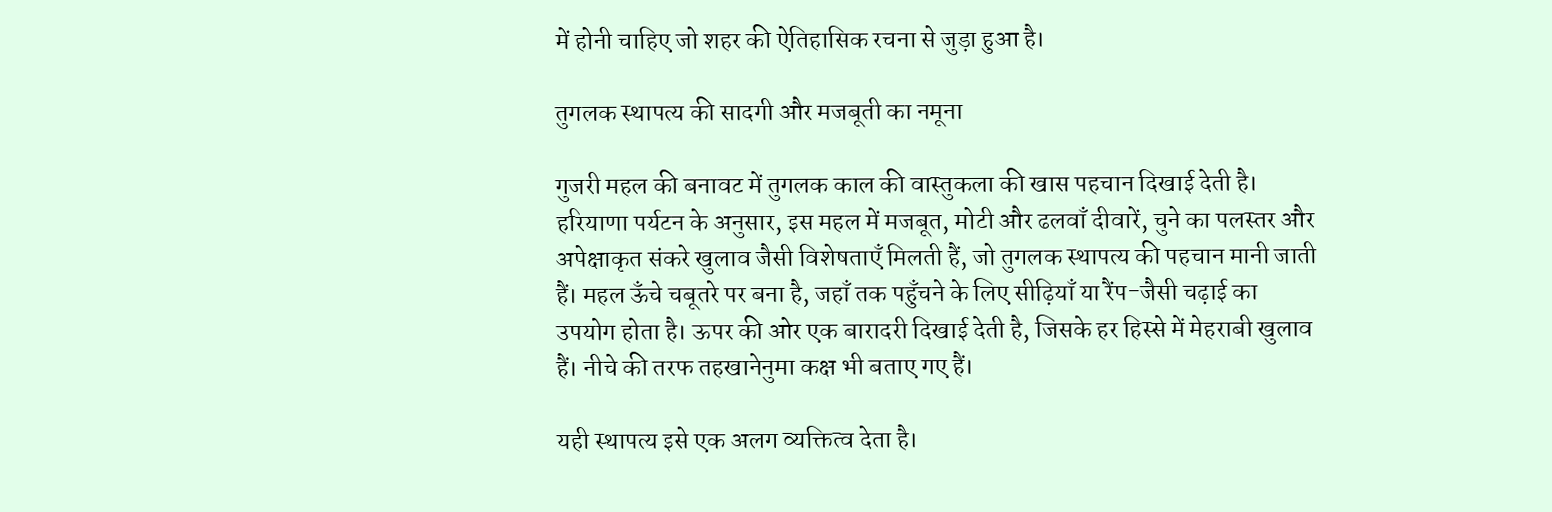में होनी चाहिए जो शहर की ऐतिहासिक रचना से जुड़ा हुआ है।

तुगलक स्थापत्य की सादगी और मजबूती का नमूना

गुजरी महल की बनावट में तुगलक काल की वास्तुकला की खास पहचान दिखाई देती है। हरियाणा पर्यटन के अनुसार, इस महल में मजबूत, मोटी और ढलवाँ दीवारें, चुने का पलस्तर और अपेक्षाकृत संकरे खुलाव जैसी विशेषताएँ मिलती हैं, जो तुगलक स्थापत्य की पहचान मानी जाती हैं। महल ऊँचे चबूतरे पर बना है, जहाँ तक पहुँचने के लिए सीढ़ियाँ या रैंप-जैसी चढ़ाई का उपयोग होता है। ऊपर की ओर एक बारादरी दिखाई देती है, जिसके हर हिस्से में मेहराबी खुलाव हैं। नीचे की तरफ तहखानेनुमा कक्ष भी बताए गए हैं।

यही स्थापत्य इसे एक अलग व्यक्तित्व देता है।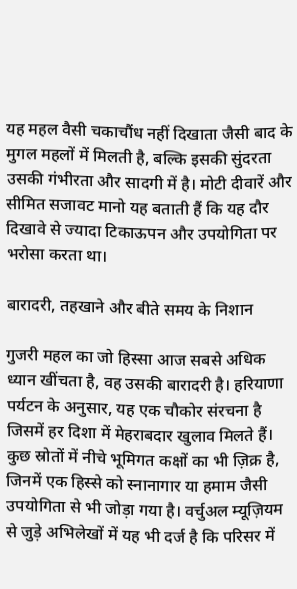यह महल वैसी चकाचौंध नहीं दिखाता जैसी बाद के मुगल महलों में मिलती है, बल्कि इसकी सुंदरता उसकी गंभीरता और सादगी में है। मोटी दीवारें और सीमित सजावट मानो यह बताती हैं कि यह दौर दिखावे से ज्यादा टिकाऊपन और उपयोगिता पर भरोसा करता था।

बारादरी, तहखाने और बीते समय के निशान

गुजरी महल का जो हिस्सा आज सबसे अधिक ध्यान खींचता है, वह उसकी बारादरी है। हरियाणा पर्यटन के अनुसार, यह एक चौकोर संरचना है जिसमें हर दिशा में मेहराबदार खुलाव मिलते हैं। कुछ स्रोतों में नीचे भूमिगत कक्षों का भी ज़िक्र है, जिनमें एक हिस्से को स्नानागार या हमाम जैसी उपयोगिता से भी जोड़ा गया है। वर्चुअल म्यूज़ियम से जुड़े अभिलेखों में यह भी दर्ज है कि परिसर में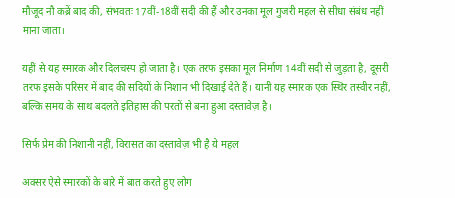मौजूद नौ कब्रें बाद की, संभवतः 17वीं-18वीं सदी की हैं और उनका मूल गुजरी महल से सीधा संबंध नहीं माना जाता।

यहीं से यह स्मारक और दिलचस्प हो जाता है। एक तरफ इसका मूल निर्माण 14वीं सदी से जुड़ता है, दूसरी तरफ इसके परिसर में बाद की सदियों के निशान भी दिखाई देते हैं। यानी यह स्मारक एक स्थिर तस्वीर नहीं, बल्कि समय के साथ बदलते इतिहास की परतों से बना हुआ दस्तावेज़ है।

सिर्फ प्रेम की निशानी नहीं, विरासत का दस्तावेज़ भी है ये महल

अक्सर ऐसे स्मारकों के बारे में बात करते हुए लोग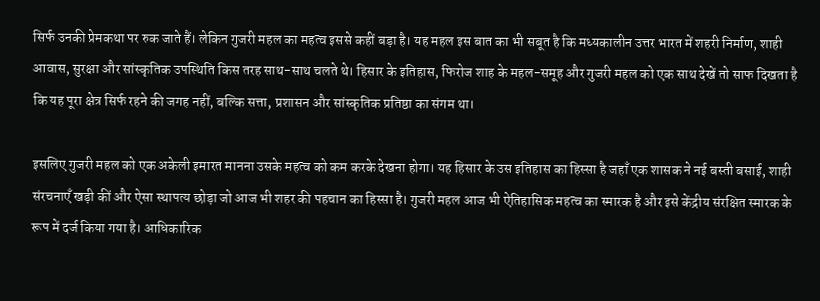सिर्फ उनकी प्रेमकथा पर रुक जाते हैं। लेकिन गुजरी महल का महत्व इससे कहीं बड़ा है। यह महल इस बात का भी सबूत है कि मध्यकालीन उत्तर भारत में शहरी निर्माण, शाही आवास, सुरक्षा और सांस्कृतिक उपस्थिति किस तरह साथ-साथ चलते थे। हिसार के इतिहास, फिरोज शाह के महल-समूह और गुजरी महल को एक साथ देखें तो साफ दिखता है कि यह पूरा क्षेत्र सिर्फ रहने की जगह नहीं, बल्कि सत्ता, प्रशासन और सांस्कृतिक प्रतिष्ठा का संगम था।

इसलिए गुजरी महल को एक अकेली इमारत मानना उसके महत्व को कम करके देखना होगा। यह हिसार के उस इतिहास का हिस्सा है जहाँ एक शासक ने नई बस्ती बसाई, शाही संरचनाएँ खड़ी कीं और ऐसा स्थापत्य छोड़ा जो आज भी शहर की पहचान का हिस्सा है। गुजरी महल आज भी ऐतिहासिक महत्व का स्मारक है और इसे केंद्रीय संरक्षित स्मारक के रूप में दर्ज किया गया है। आधिकारिक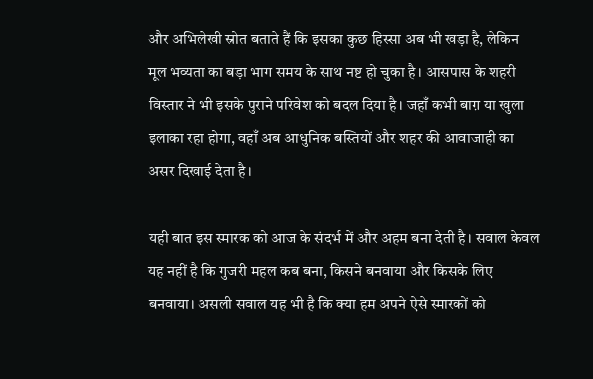और अभिलेखी स्रोत बताते हैं कि इसका कुछ हिस्सा अब भी खड़ा है, लेकिन मूल भव्यता का बड़ा भाग समय के साथ नष्ट हो चुका है। आसपास के शहरी विस्तार ने भी इसके पुराने परिवेश को बदल दिया है। जहाँ कभी बाग़ या खुला इलाका रहा होगा, वहाँ अब आधुनिक बस्तियों और शहर की आवाजाही का असर दिखाई देता है।

यही बात इस स्मारक को आज के संदर्भ में और अहम बना देती है। सवाल केवल यह नहीं है कि गुजरी महल कब बना, किसने बनवाया और किसके लिए बनवाया। असली सवाल यह भी है कि क्या हम अपने ऐसे स्मारकों को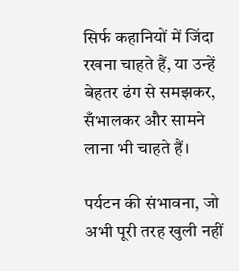सिर्फ कहानियों में जिंदा रखना चाहते हैं, या उन्हें बेहतर ढंग से समझकर, सँभालकर और सामने लाना भी चाहते हैं।

पर्यटन की संभावना, जो अभी पूरी तरह खुली नहीं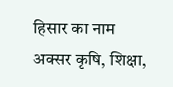हिसार का नाम अक्सर कृषि, शिक्षा,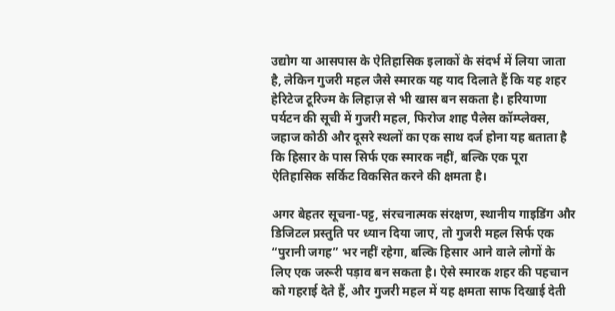उद्योग या आसपास के ऐतिहासिक इलाकों के संदर्भ में लिया जाता है, लेकिन गुजरी महल जैसे स्मारक यह याद दिलाते हैं कि यह शहर हेरिटेज टूरिज्म के लिहाज़ से भी खास बन सकता है। हरियाणा पर्यटन की सूची में गुजरी महल, फिरोज शाह पैलेस कॉम्प्लेक्स, जहाज कोठी और दूसरे स्थलों का एक साथ दर्ज होना यह बताता है कि हिसार के पास सिर्फ एक स्मारक नहीं, बल्कि एक पूरा ऐतिहासिक सर्किट विकसित करने की क्षमता है।

अगर बेहतर सूचना-पट्ट, संरचनात्मक संरक्षण, स्थानीय गाइडिंग और डिजिटल प्रस्तुति पर ध्यान दिया जाए, तो गुजरी महल सिर्फ एक “पुरानी जगह” भर नहीं रहेगा, बल्कि हिसार आने वाले लोगों के लिए एक जरूरी पड़ाव बन सकता है। ऐसे स्मारक शहर की पहचान को गहराई देते हैं, और गुजरी महल में यह क्षमता साफ दिखाई देती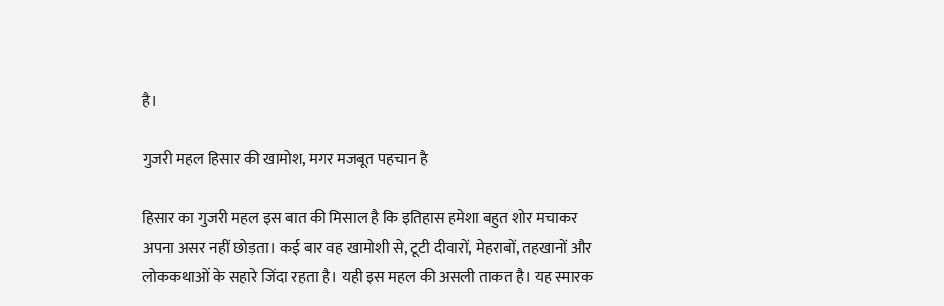है।

गुजरी महल हिसार की खामोश, मगर मजबूत पहचान है

हिसार का गुजरी महल इस बात की मिसाल है कि इतिहास हमेशा बहुत शोर मचाकर अपना असर नहीं छोड़ता। कई बार वह खामोशी से, टूटी दीवारों, मेहराबों, तहखानों और लोककथाओं के सहारे जिंदा रहता है। यही इस महल की असली ताकत है। यह स्मारक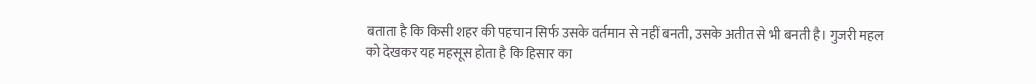बताता है कि किसी शहर की पहचान सिर्फ उसके वर्तमान से नहीं बनती, उसके अतीत से भी बनती है। गुजरी महल को देखकर यह महसूस होता है कि हिसार का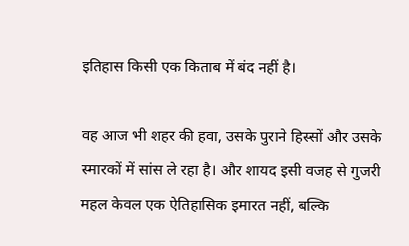इतिहास किसी एक किताब में बंद नहीं है।

वह आज भी शहर की हवा, उसके पुराने हिस्सों और उसके स्मारकों में सांस ले रहा है। और शायद इसी वजह से गुजरी महल केवल एक ऐतिहासिक इमारत नहीं, बल्कि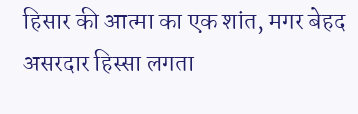हिसार की आत्मा का एक शांत, मगर बेहद असरदार हिस्सा लगता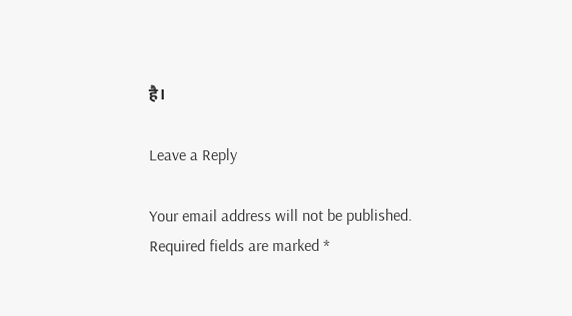है।

Leave a Reply

Your email address will not be published. Required fields are marked *